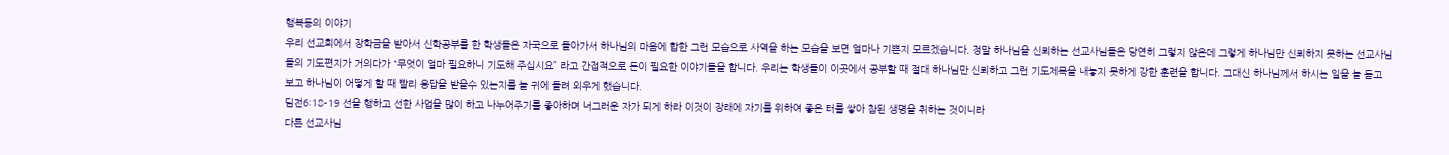행복동의 이야기
우리 선교회에서 장학금을 받아서 신학공부를 한 학생들은 자국으로 돌아가서 하나님의 마음에 합한 그런 모습으로 사역을 하는 모습을 보면 얼마나 기쁜지 모르겠습니다. 정말 하나님을 신뢰하는 선교사님들은 당연히 그렇지 않은데 그렇게 하나님만 신뢰하지 못하는 선교사님들의 기도편지가 거의다가 “무엇이 얼마 필요하니 기도해 주십시요” 라고 간접적으로 돈이 필요한 이야기들을 합니다. 우리는 학생들이 이곳에서 공부할 때 절대 하나님만 신뢰하고 그런 기도제목을 내놓지 못하게 강한 훈련을 합니다. 그대신 하나님께서 하시는 일을 늘 듣고 보고 하나님이 어떻게 할 때 빨리 응답을 받을수 있는지를 늘 귀에 들려 외우게 했습니다.
딤전6:18-19 선을 행하고 선한 사업을 많이 하고 나누어주기를 좋아하며 너그러운 자가 되게 하라 이것이 장래에 자기를 위하여 좋은 터를 쌓아 참된 생명을 취하는 것이니라
다른 선교사님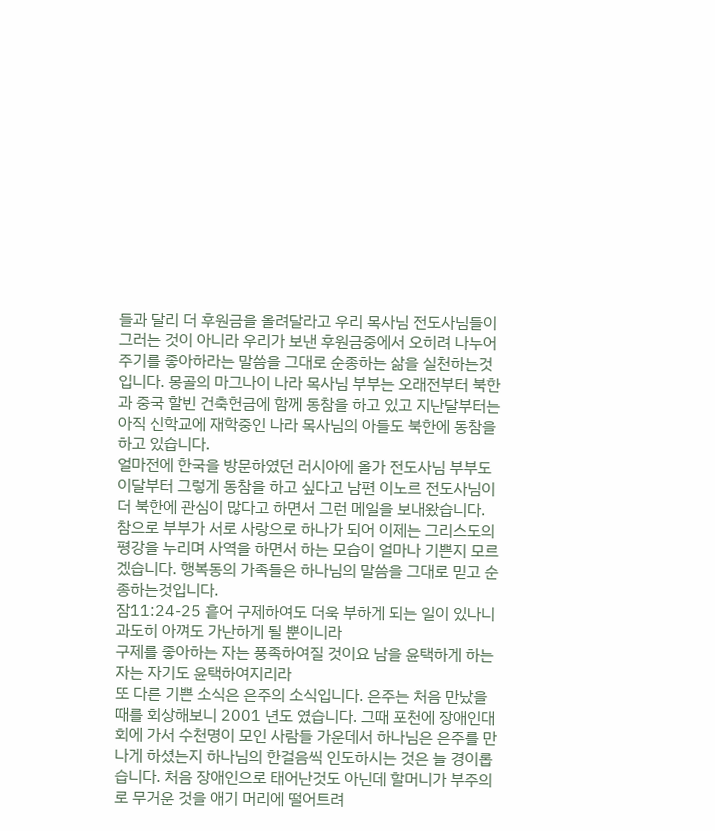들과 달리 더 후원금을 올려달라고 우리 목사님 전도사님들이 그러는 것이 아니라 우리가 보낸 후원금중에서 오히려 나누어 주기를 좋아하라는 말씀을 그대로 순종하는 삶을 실천하는것입니다. 몽골의 마그나이 나라 목사님 부부는 오래전부터 북한과 중국 할빈 건축헌금에 함께 동참을 하고 있고 지난달부터는 아직 신학교에 재학중인 나라 목사님의 아들도 북한에 동참을 하고 있습니다.
얼마전에 한국을 방문하였던 러시아에 올가 전도사님 부부도 이달부터 그렇게 동참을 하고 싶다고 남편 이노르 전도사님이 더 북한에 관심이 많다고 하면서 그런 메일을 보내왔습니다. 참으로 부부가 서로 사랑으로 하나가 되어 이제는 그리스도의 평강을 누리며 사역을 하면서 하는 모습이 얼마나 기쁜지 모르겠습니다. 행복동의 가족들은 하나님의 말씀을 그대로 믿고 순종하는것입니다.
잠11:24-25 흩어 구제하여도 더욱 부하게 되는 일이 있나니 과도히 아껴도 가난하게 될 뿐이니라
구제를 좋아하는 자는 풍족하여질 것이요 남을 윤택하게 하는 자는 자기도 윤택하여지리라
또 다른 기쁜 소식은 은주의 소식입니다. 은주는 처음 만났을때를 회상해보니 2001 년도 였습니다. 그때 포천에 장애인대회에 가서 수천명이 모인 사람들 가운데서 하나님은 은주를 만나게 하셨는지 하나님의 한걸음씩 인도하시는 것은 늘 경이롭습니다. 처음 장애인으로 태어난것도 아닌데 할머니가 부주의로 무거운 것을 애기 머리에 떨어트려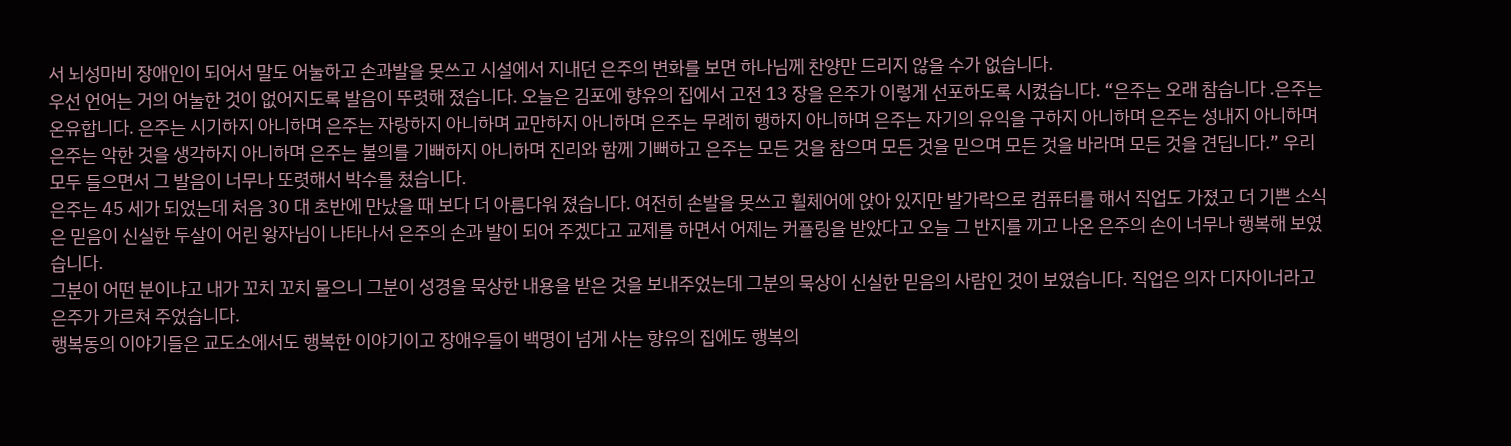서 뇌성마비 장애인이 되어서 말도 어눌하고 손과발을 못쓰고 시설에서 지내던 은주의 변화를 보면 하나님께 찬양만 드리지 않을 수가 없습니다.
우선 언어는 거의 어눌한 것이 없어지도록 발음이 뚜렷해 졌습니다. 오늘은 김포에 향유의 집에서 고전 13 장을 은주가 이렇게 선포하도록 시켰습니다. “은주는 오래 참습니다 .은주는 온유합니다. 은주는 시기하지 아니하며 은주는 자랑하지 아니하며 교만하지 아니하며 은주는 무례히 행하지 아니하며 은주는 자기의 유익을 구하지 아니하며 은주는 성내지 아니하며 은주는 악한 것을 생각하지 아니하며 은주는 불의를 기뻐하지 아니하며 진리와 함께 기뻐하고 은주는 모든 것을 참으며 모든 것을 믿으며 모든 것을 바라며 모든 것을 견딥니다.” 우리 모두 들으면서 그 발음이 너무나 또렷해서 박수를 쳤습니다.
은주는 45 세가 되었는데 처음 30 대 초반에 만났을 때 보다 더 아름다워 졌습니다. 여전히 손발을 못쓰고 휠체어에 앉아 있지만 발가락으로 컴퓨터를 해서 직업도 가졌고 더 기쁜 소식은 믿음이 신실한 두살이 어린 왕자님이 나타나서 은주의 손과 발이 되어 주겠다고 교제를 하면서 어제는 커플링을 받았다고 오늘 그 반지를 끼고 나온 은주의 손이 너무나 행복해 보였습니다.
그분이 어떤 분이냐고 내가 꼬치 꼬치 물으니 그분이 성경을 묵상한 내용을 받은 것을 보내주었는데 그분의 묵상이 신실한 믿음의 사람인 것이 보였습니다. 직업은 의자 디자이너라고 은주가 가르쳐 주었습니다.
행복동의 이야기들은 교도소에서도 행복한 이야기이고 장애우들이 백명이 넘게 사는 향유의 집에도 행복의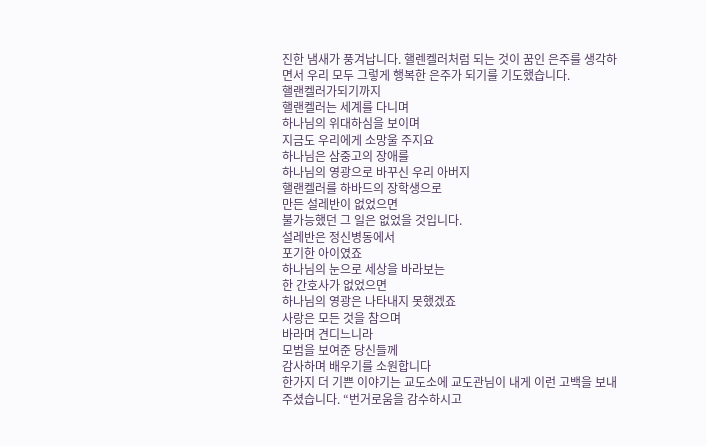진한 냄새가 풍겨납니다. 핼렌켈러처럼 되는 것이 꿈인 은주를 생각하면서 우리 모두 그렇게 행복한 은주가 되기를 기도했습니다.
핼랜켈러가되기까지
핼랜켈러는 세계를 다니며
하나님의 위대하심을 보이며
지금도 우리에게 소망울 주지요
하나님은 삼중고의 장애를
하나님의 영광으로 바꾸신 우리 아버지
핼랜켈러를 하바드의 장학생으로
만든 설레반이 없었으면
불가능했던 그 일은 없었을 것입니다.
설레반은 정신병동에서
포기한 아이였죠
하나님의 눈으로 세상을 바라보는
한 간호사가 없었으면
하나님의 영광은 나타내지 못했겠죠
사랑은 모든 것을 참으며
바라며 견디느니라
모범을 보여준 당신들께
감사하며 배우기를 소원합니다
한가지 더 기쁜 이야기는 교도소에 교도관님이 내게 이런 고백을 보내주셨습니다. “번거로움을 감수하시고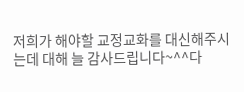저희가 해야할 교정교화를 대신해주시는데 대해 늘 감사드립니다~^^다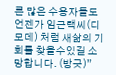른 많은 수용자들도 언젠가 임근택씨(디모데) 처럼 새삶의 기회를 찾을수있길 소망합니다. (방긋)”